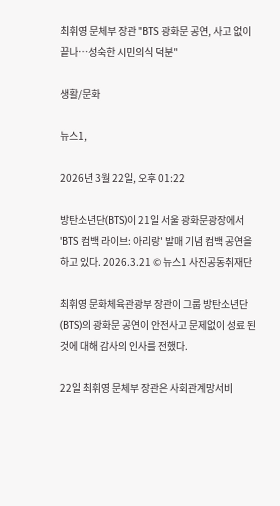최휘영 문체부 장관 "BTS 광화문 공연, 사고 없이 끝나…성숙한 시민의식 덕분"

생활/문화

뉴스1,

2026년 3월 22일, 오후 01:22

방탄소년단(BTS)이 21일 서울 광화문광장에서 'BTS 컴백 라이브: 아리랑' 발매 기념 컴백 공연을 하고 있다. 2026.3.21 © 뉴스1 사진공동취재단

최휘영 문화체육관광부 장관이 그룹 방탄소년단(BTS)의 광화문 공연이 안전사고 문제없이 성료 된 것에 대해 감사의 인사를 전했다.

22일 최휘영 문체부 장관은 사회관계망서비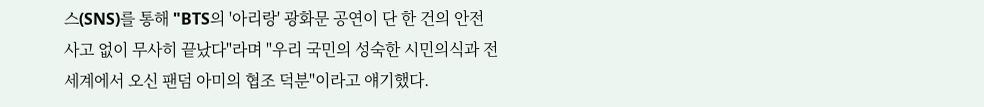스(SNS)를 통해 "BTS의 '아리랑' 광화문 공연이 단 한 건의 안전사고 없이 무사히 끝났다"라며 "우리 국민의 성숙한 시민의식과 전 세계에서 오신 팬덤 아미의 협조 덕분"이라고 얘기했다.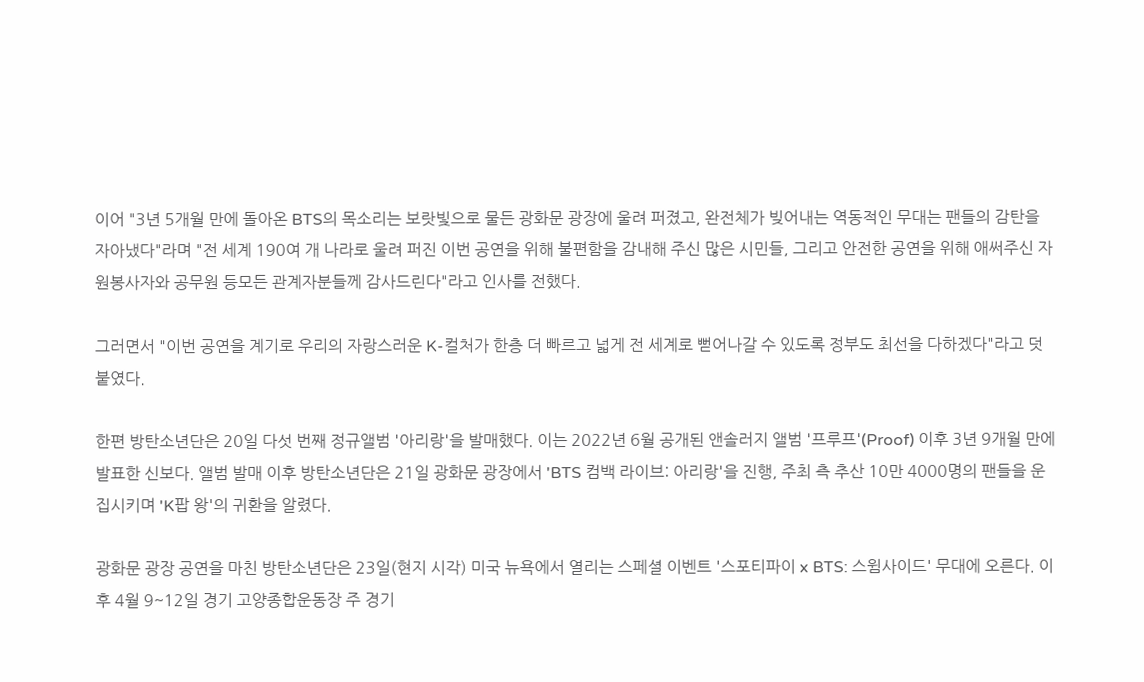이어 "3년 5개월 만에 돌아온 BTS의 목소리는 보랏빛으로 물든 광화문 광장에 울려 퍼졌고, 완전체가 빚어내는 역동적인 무대는 팬들의 감탄을 자아냈다"라며 "전 세계 190여 개 나라로 울려 퍼진 이번 공연을 위해 불편함을 감내해 주신 많은 시민들, 그리고 안전한 공연을 위해 애써주신 자원봉사자와 공무원 등모든 관계자분들께 감사드린다"라고 인사를 전했다.

그러면서 "이번 공연을 계기로 우리의 자랑스러운 K-컬처가 한층 더 빠르고 넓게 전 세계로 뻗어나갈 수 있도록 정부도 최선을 다하겠다"라고 덧붙였다.

한편 방탄소년단은 20일 다섯 번째 정규앨범 '아리랑'을 발매했다. 이는 2022년 6월 공개된 앤솔러지 앨범 '프루프'(Proof) 이후 3년 9개월 만에 발표한 신보다. 앨범 발매 이후 방탄소년단은 21일 광화문 광장에서 'BTS 컴백 라이브: 아리랑'을 진행, 주최 측 추산 10만 4000명의 팬들을 운집시키며 'K팝 왕'의 귀환을 알렸다.

광화문 광장 공연을 마친 방탄소년단은 23일(현지 시각) 미국 뉴욕에서 열리는 스페셜 이벤트 '스포티파이 x BTS: 스윔사이드' 무대에 오른다. 이후 4월 9~12일 경기 고양종합운동장 주 경기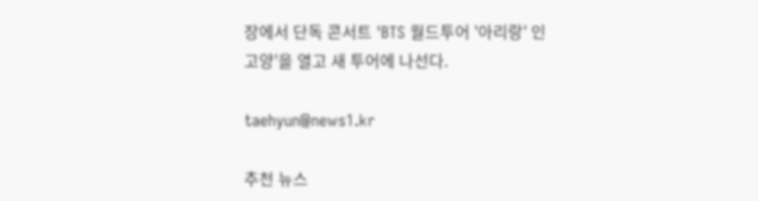장에서 단독 콘서트 'BTS 월드투어 '아리랑' 인 고양'을 열고 새 투어에 나선다.

taehyun@news1.kr

추천 뉴스